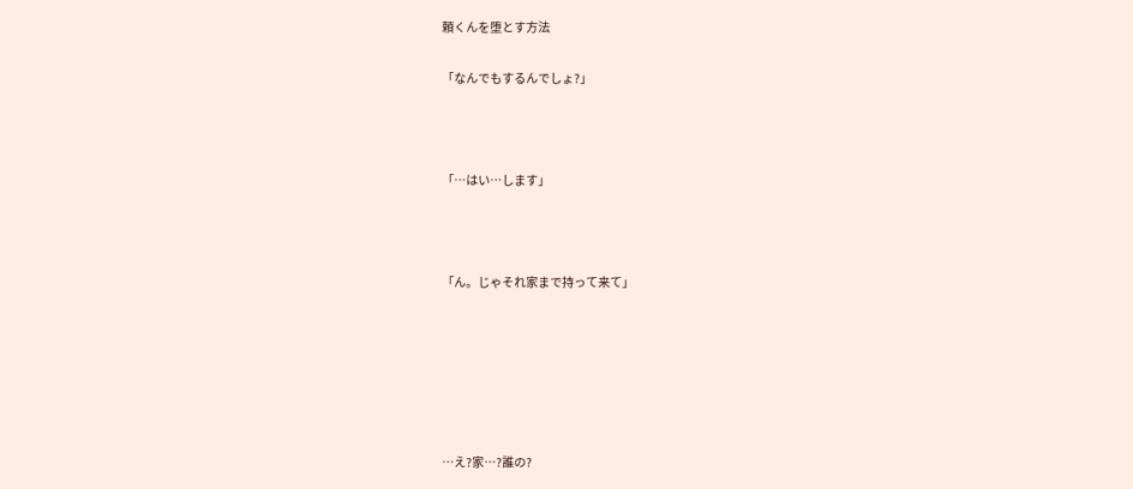頼くんを堕とす方法

「なんでもするんでしょ?」



「…はい…します」



「ん。じゃそれ家まで持って来て」






…え?家…?誰の?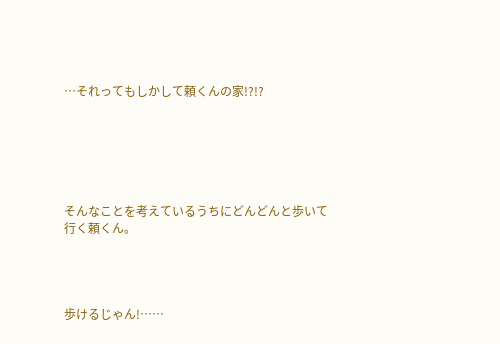…それってもしかして頼くんの家!?!?






そんなことを考えているうちにどんどんと歩いて行く頼くん。




歩けるじゃん!……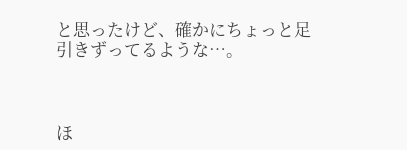と思ったけど、確かにちょっと足引きずってるような…。



ほ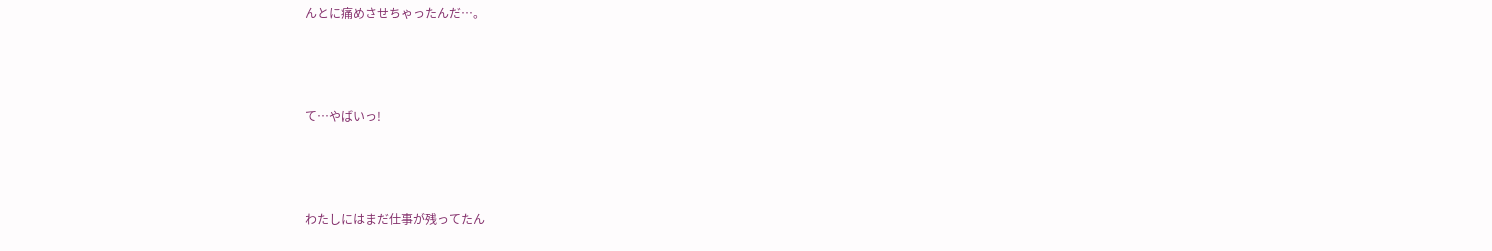んとに痛めさせちゃったんだ…。





て…やばいっ!





わたしにはまだ仕事が残ってたん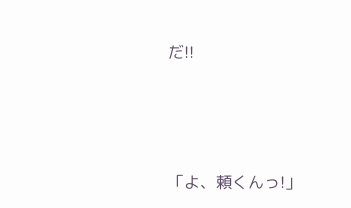だ!!




「よ、頼くんっ!」